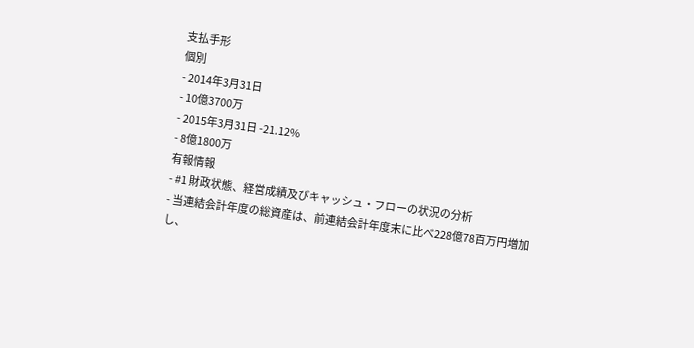支払手形
個別
- 2014年3月31日
- 10億3700万
- 2015年3月31日 -21.12%
- 8億1800万
有報情報
- #1 財政状態、経営成績及びキャッシュ・フローの状況の分析
- 当連結会計年度の総資産は、前連結会計年度末に比べ228億78百万円増加し、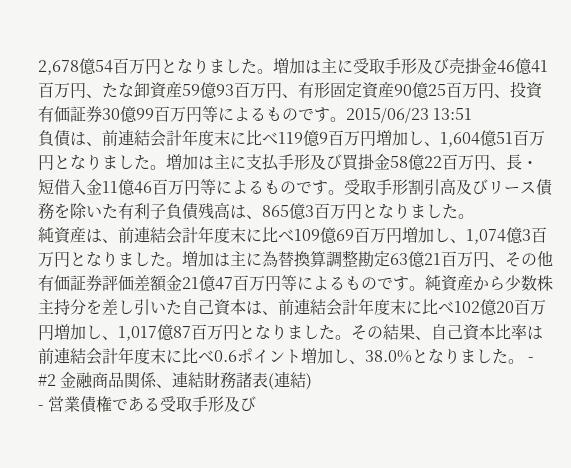2,678億54百万円となりました。増加は主に受取手形及び売掛金46億41百万円、たな卸資産59億93百万円、有形固定資産90億25百万円、投資有価証券30億99百万円等によるものです。2015/06/23 13:51
負債は、前連結会計年度末に比べ119億9百万円増加し、1,604億51百万円となりました。増加は主に支払手形及び買掛金58億22百万円、長・短借入金11億46百万円等によるものです。受取手形割引高及びリース債務を除いた有利子負債残高は、865億3百万円となりました。
純資産は、前連結会計年度末に比べ109億69百万円増加し、1,074億3百万円となりました。増加は主に為替換算調整勘定63億21百万円、その他有価証券評価差額金21億47百万円等によるものです。純資産から少数株主持分を差し引いた自己資本は、前連結会計年度末に比べ102億20百万円増加し、1,017億87百万円となりました。その結果、自己資本比率は前連結会計年度末に比べ0.6ポイント増加し、38.0%となりました。 - #2 金融商品関係、連結財務諸表(連結)
- 営業債権である受取手形及び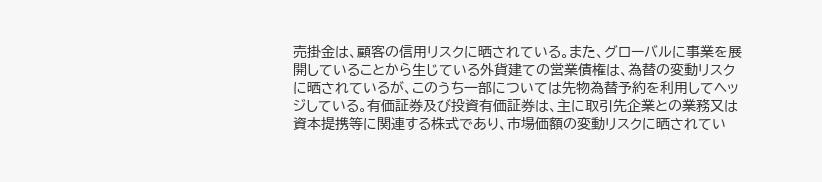売掛金は、顧客の信用リスクに晒されている。また、グローバルに事業を展開していることから生じている外貨建ての営業債権は、為替の変動リスクに晒されているが、このうち一部については先物為替予約を利用してヘッジしている。有価証券及び投資有価証券は、主に取引先企業との業務又は資本提携等に関連する株式であり、市場価額の変動リスクに晒されてい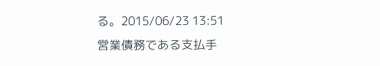る。2015/06/23 13:51
営業債務である支払手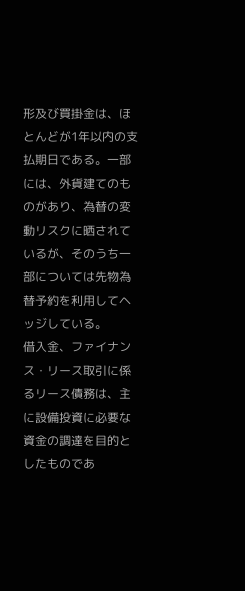形及び買掛金は、ほとんどが1年以内の支払期日である。一部には、外貨建てのものがあり、為替の変動リスクに晒されているが、そのうち一部については先物為替予約を利用してヘッジしている。
借入金、ファイナンス・リース取引に係るリース債務は、主に設備投資に必要な資金の調達を目的としたものであ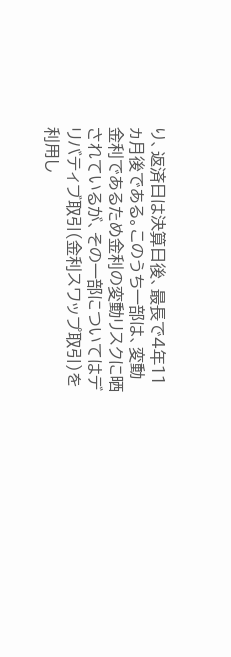り、返済日は決算日後、最長で4年11ヵ月後である。このうち一部は、変動金利であるため金利の変動リスクに晒されているが、その一部についてはデリバティブ取引(金利スワップ取引)を利用し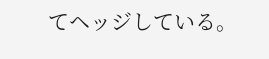てヘッジしている。